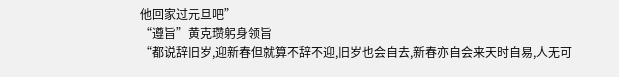他回家过元旦吧”
“遵旨”黄克瓒躬身领旨
“都说辞旧岁,迎新春但就算不辞不迎,旧岁也会自去,新春亦自会来天时自易,人无可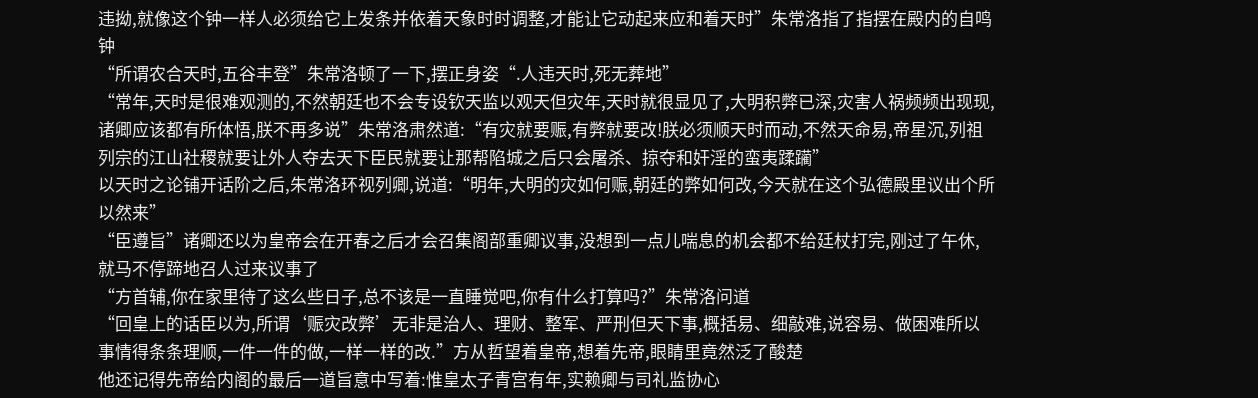违拗,就像这个钟一样人必须给它上发条并依着天象时时调整,才能让它动起来应和着天时”朱常洛指了指摆在殿内的自鸣钟
“所谓农合天时,五谷丰登”朱常洛顿了一下,摆正身姿“.人违天时,死无葬地”
“常年,天时是很难观测的,不然朝廷也不会专设钦天监以观天但灾年,天时就很显见了,大明积弊已深,灾害人祸频频出现现,诸卿应该都有所体悟,朕不再多说”朱常洛肃然道:“有灾就要赈,有弊就要改!朕必须顺天时而动,不然天命易,帝星沉,列祖列宗的江山社稷就要让外人夺去天下臣民就要让那帮陷城之后只会屠杀、掠夺和奸淫的蛮夷蹂躏”
以天时之论铺开话阶之后,朱常洛环视列卿,说道:“明年,大明的灾如何赈,朝廷的弊如何改,今天就在这个弘德殿里议出个所以然来”
“臣遵旨”诸卿还以为皇帝会在开春之后才会召集阁部重卿议事,没想到一点儿喘息的机会都不给廷杖打完,刚过了午休,就马不停蹄地召人过来议事了
“方首辅,你在家里待了这么些日子,总不该是一直睡觉吧,你有什么打算吗?”朱常洛问道
“回皇上的话臣以为,所谓‘赈灾改弊’无非是治人、理财、整军、严刑但天下事,概括易、细敲难,说容易、做困难所以事情得条条理顺,一件一件的做,一样一样的改.”方从哲望着皇帝,想着先帝,眼睛里竟然泛了酸楚
他还记得先帝给内阁的最后一道旨意中写着:惟皇太子青宫有年,实赖卿与司礼监协心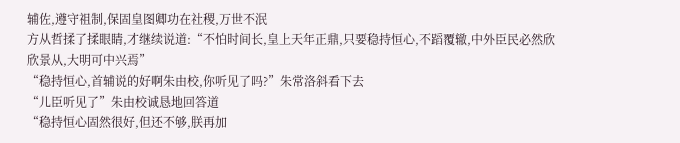辅佐,遵守祖制,保固皇图卿功在社稷,万世不泯
方从哲揉了揉眼睛,才继续说道:“不怕时间长,皇上天年正鼎,只要稳持恒心,不蹈覆辙,中外臣民必然欣欣景从,大明可中兴焉”
“稳持恒心,首辅说的好啊朱由校,你听见了吗?”朱常洛斜看下去
“儿臣听见了”朱由校诚恳地回答道
“稳持恒心固然很好,但还不够,朕再加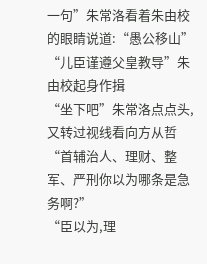一句”朱常洛看着朱由校的眼睛说道:“愚公移山”
“儿臣谨遵父皇教导”朱由校起身作揖
“坐下吧”朱常洛点点头,又转过视线看向方从哲“首辅治人、理财、整军、严刑你以为哪条是急务啊?”
“臣以为,理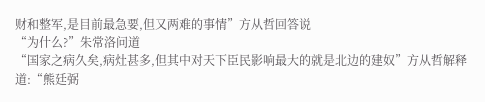财和整军,是目前最急要,但又两难的事情”方从哲回答说
“为什么?”朱常洛问道
“国家之病久矣,病灶甚多,但其中对天下臣民影响最大的就是北边的建奴”方从哲解释道:“熊廷弼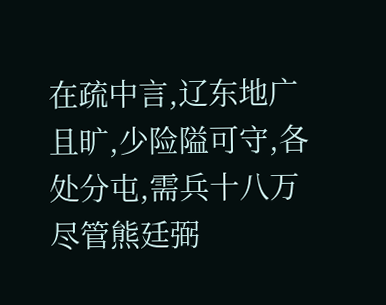在疏中言,辽东地广且旷,少险隘可守,各处分屯,需兵十八万尽管熊廷弼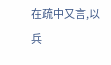在疏中又言,以兵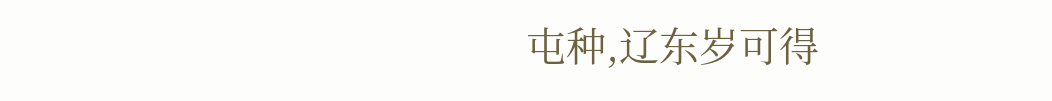屯种,辽东岁可得